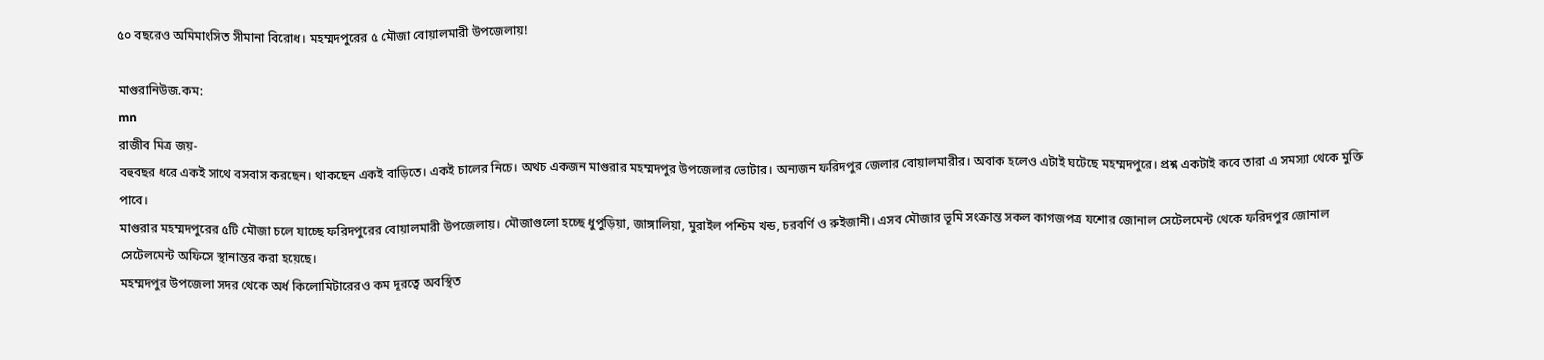৫০ বছরেও অমিমাংসিত সীমানা বিরোধ। মহম্মদপুরের ৫ মৌজা বোয়ালমারী উপজেলায়!

মাগুরানিউজ.কম:
mn
রাজীব মিত্র জয়-
বহুবছর ধরে একই সাথে বসবাস করছেন। থাকছেন একই বাড়িতে। একই চালের নিচে। অথচ একজন মাগুরার মহম্মদপুর উপজেলার ভোটার। অন্যজন ফরিদপুর জেলার বোয়ালমারীর। অবাক হলেও এটাই ঘটেছে মহম্মদপুরে। প্রশ্ন একটাই কবে তারা এ সমস্যা থেকে মুক্তি পাবে।
মাগুরার মহম্মদপুরের ৫টি মৌজা চলে যাচ্ছে ফরিদপুরের বোয়ালমারী উপজেলায়। মৌজাগুলো হচ্ছে ধুপুড়িয়া, জাঙ্গালিয়া, মুরাইল পশ্চিম খন্ড, চরবর্ণি ও রুইজানী। এসব মৌজার ভূমি সংক্রান্ত সকল কাগজপত্র যশোর জোনাল সেটেলমেন্ট থেকে ফরিদপুর জোনাল সেটেলমেন্ট অফিসে স্থানান্তর করা হয়েছে।
মহম্মদপুর উপজেলা সদর থেকে অর্ধ কিলোমিটারেরও কম দূরত্বে অবস্থিত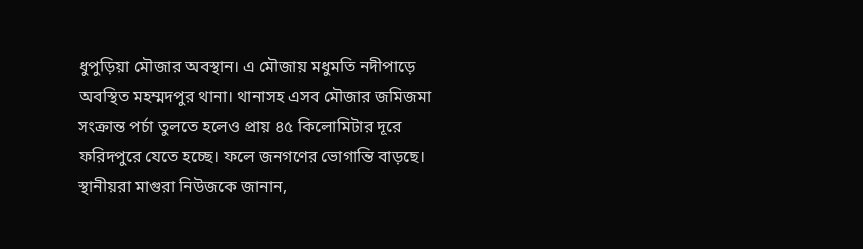ধুপুড়িয়া মৌজার অবস্থান। এ মৌজায় মধুমতি নদীপাড়ে অবস্থিত মহম্মদপুর থানা। থানাসহ এসব মৌজার জমিজমা সংক্রান্ত পর্চা তুলতে হলেও প্রায় ৪৫ কিলোমিটার দূরে ফরিদপুরে যেতে হচ্ছে। ফলে জনগণের ভোগান্তি বাড়ছে।
স্থানীয়রা মাগুরা নিউজকে জানান,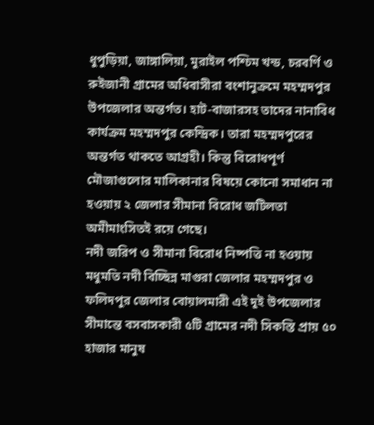ধুপুড়িয়া, জাঙ্গালিয়া, মুরাইল পশ্চিম খন্ড, চরবর্ণি ও রুইজানী গ্রামের অধিবাসীরা বংশানুক্রমে মহম্মদপুর উপজেলার অন্তর্গত। হাট-বাজারসহ তাদের নানাবিধ কার্যক্রম মহম্মদপুর কেন্দ্রিক। তারা মহম্মদপুরের অন্তর্গত থাকতে আগ্রহী। কিন্তু বিরোধপূর্ণ মৌজাগুলোর মালিকানার বিষয়ে কোনো সমাধান না হওয়ায় ২ জেলার সীমানা বিরোধ জটিলতা অমীমাংসিতই রয়ে গেছে।
নদী জরিপ ও সীমানা বিরোধ নিষ্পত্তি না হওয়ায় মধুমতি নদী বিচ্ছিন্ন মাগুরা জেলার মহম্মদপুর ও ফলিদপুর জেলার বোয়ালমারী এই দুই উপজেলার সীমান্তে বসবাসকারী ৫টি গ্রামের নদী সিকস্তি প্রায় ৫০ হাজার মানুষ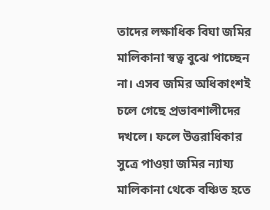তাদের লক্ষাধিক বিঘা জমির মালিকানা স্বত্ব বুঝে পাচ্ছেন না। এসব জমির অধিকাংশই চলে গেছে প্রভাবশালীদের দখলে। ফলে উত্তরাধিকার সুত্রে পাওয়া জমির ন্যায্য মালিকানা থেকে বঞ্চিত হতে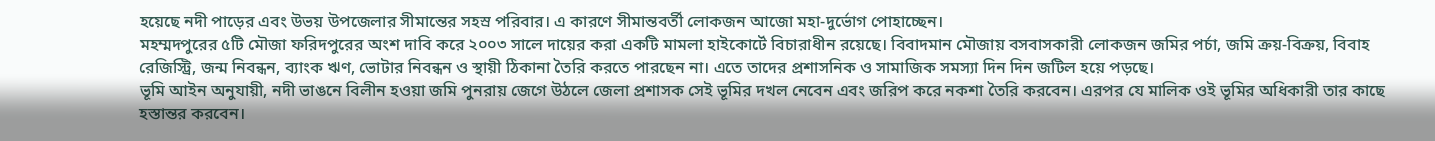হয়েছে নদী পাড়ের এবং উভয় উপজেলার সীমান্তের সহস্র পরিবার। এ কারণে সীমান্তবর্তী লোকজন আজো মহা-দুর্ভোগ পোহাচ্ছেন।
মহম্মদপুরের ৫টি মৌজা ফরিদপুরের অংশ দাবি করে ২০০৩ সালে দায়ের করা একটি মামলা হাইকোর্টে বিচারাধীন রয়েছে। বিবাদমান মৌজায় বসবাসকারী লোকজন জমির পর্চা, জমি ক্রয়-বিক্রয়, বিবাহ রেজিস্ট্রি, জন্ম নিবন্ধন, ব্যাংক ঋণ, ভোটার নিবন্ধন ও স্থায়ী ঠিকানা তৈরি করতে পারছেন না। এতে তাদের প্রশাসনিক ও সামাজিক সমস্যা দিন দিন জটিল হয়ে পড়ছে।
ভূমি আইন অনুযায়ী, নদী ভাঙনে বিলীন হওয়া জমি পুনরায় জেগে উঠলে জেলা প্রশাসক সেই ভূমির দখল নেবেন এবং জরিপ করে নকশা তৈরি করবেন। এরপর যে মালিক ওই ভূমির অধিকারী তার কাছে হস্তান্তর করবেন।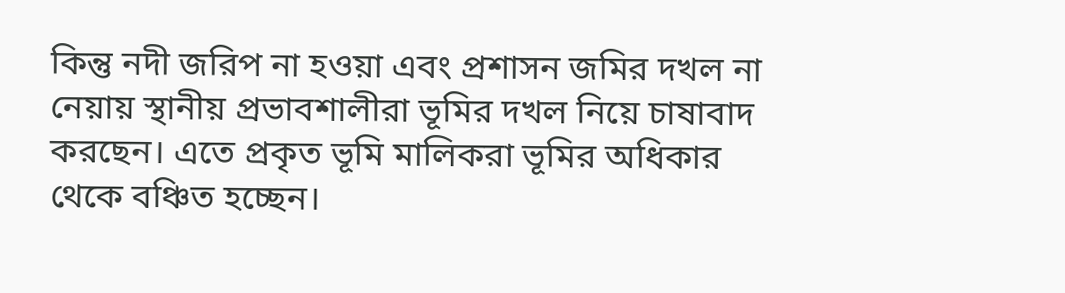কিন্তু নদী জরিপ না হওয়া এবং প্রশাসন জমির দখল না নেয়ায় স্থানীয় প্রভাবশালীরা ভূমির দখল নিয়ে চাষাবাদ করছেন। এতে প্রকৃত ভূমি মালিকরা ভূমির অধিকার থেকে বঞ্চিত হচ্ছেন।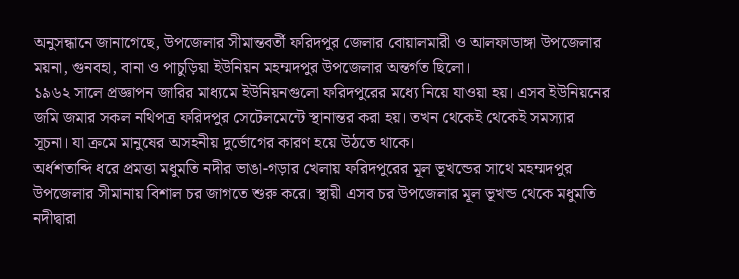অনুসন্ধানে জানাগেছে, উপজেলার সীমান্তবর্তী ফরিদপুর জেলার বোয়ালমারী ও আলফাডাঙ্গা উপজেলার ময়না, গুনবহা, বানা ও পাচুড়িয়া ইউনিয়ন মহম্মদপুর উপজেলার অন্তর্গত ছিলো।
১৯৬২ সালে প্রজ্ঞাপন জারির মাধ্যমে ইউনিয়নগুলো ফরিদপুরের মধ্যে নিয়ে যাওয়া হয়। এসব ইউনিয়নের জমি জমার সকল নথিপত্র ফরিদপুর সেটেলমেন্টে স্থানান্তর করা হয়। তখন থেকেই থেকেই সমস্যার সূচনা। যা ক্রমে মানুষের অসহনীয় দুর্ভোগের কারণ হয়ে উঠতে থাকে।
অর্ধশতাব্দি ধরে প্রমত্তা মধুমতি নদীর ভাঙা-গড়ার খেলায় ফরিদপুরের মূল ভূখন্ডের সাথে মহম্মদপুর উপজেলার সীমানায় বিশাল চর জাগতে শুরু করে। স্থায়ী এসব চর উপজেলার মূল ভূখন্ড থেকে মধুমতি নদীদ্বারা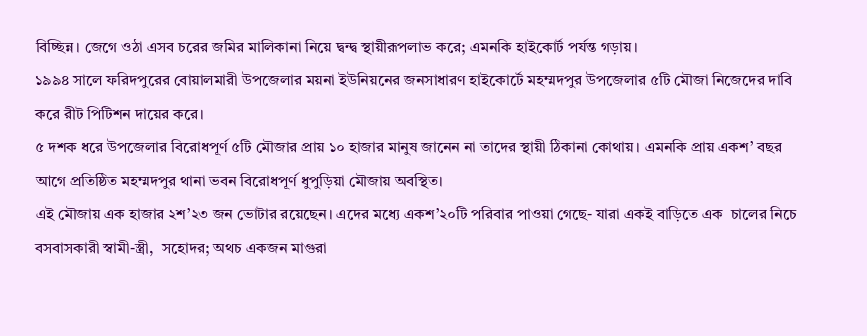বিচ্ছিন্ন। জেগে ওঠা এসব চরের জমির মালিকানা নিয়ে দ্বন্দ্ব স্থায়ীরূপলাভ করে; এমনকি হাইকোর্ট পর্যন্ত গড়ায়।
১৯৯৪ সালে ফরিদপুরের বোয়ালমারী উপজেলার ময়না ইউনিয়নের জনসাধারণ হাইকোর্টে মহম্মদপুর উপজেলার ৫টি মৌজা নিজেদের দাবি করে রীট পিটিশন দায়ের করে।
৫ দশক ধরে উপজেলার বিরোধপূর্ণ ৫টি মৌজার প্রায় ১০ হাজার মানুষ জানেন না তাদের স্থায়ী ঠিকানা কোথায়। এমনকি প্রায় একশ’ বছর আগে প্রতিষ্ঠিত মহম্মদপুর থানা ভবন বিরোধপূর্ণ ধুপুড়িয়া মৌজায় অবস্থিত।
এই মৌজায় এক হাজার ২শ’২৩ জন ভোটার রয়েছেন। এদের মধ্যে একশ’২০টি পরিবার পাওয়া গেছে- যারা একই বাড়িতে এক  চালের নিচে বসবাসকারী স্বামী-স্ত্রী,  সহোদর; অথচ একজন মাগুরা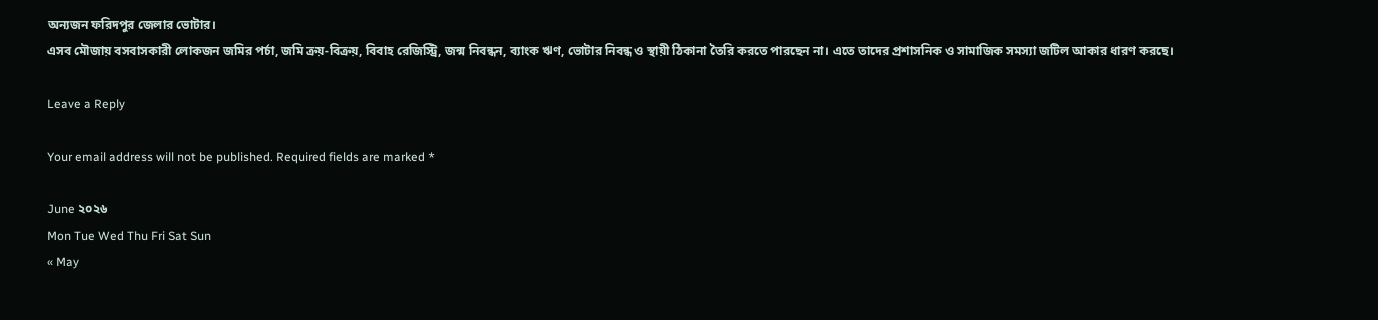অন্যজন ফরিদপুর জেলার ভোটার।
এসব মৌজায় বসবাসকারী লোকজন জমির পর্চা, জমি ক্রয়-বিক্রয়, বিবাহ রেজিস্ট্রি, জন্ম নিবন্ধন, ব্যাংক ঋণ, ভোটার নিবন্ধ ও স্থায়ী ঠিকানা তৈরি করতে পারছেন না। এতে তাদের প্রশাসনিক ও সামাজিক সমস্যা জটিল আকার ধারণ করছে।

Leave a Reply

Your email address will not be published. Required fields are marked *

June ২০২৬
Mon Tue Wed Thu Fri Sat Sun
« May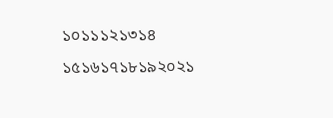১০১১১২১৩১৪
১৫১৬১৭১৮১৯২০২১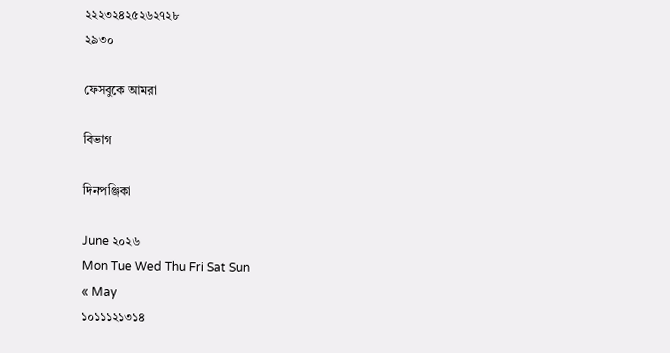২২২৩২৪২৫২৬২৭২৮
২৯৩০

ফেসবুকে আমরা

বিভাগ

দিনপঞ্জিকা

June ২০২৬
Mon Tue Wed Thu Fri Sat Sun
« May
১০১১১২১৩১৪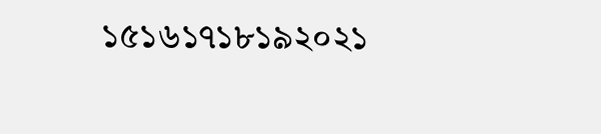১৫১৬১৭১৮১৯২০২১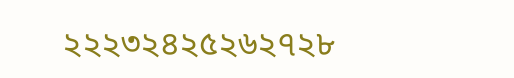২২২৩২৪২৫২৬২৭২৮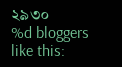২৯৩০
%d bloggers like this: